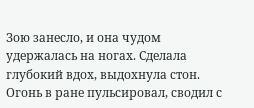Зою занесло, и она чудом удержалась на ногах. Сделала глубокий вдох, выдохнула стон. Огонь в ране пульсировал, сводил с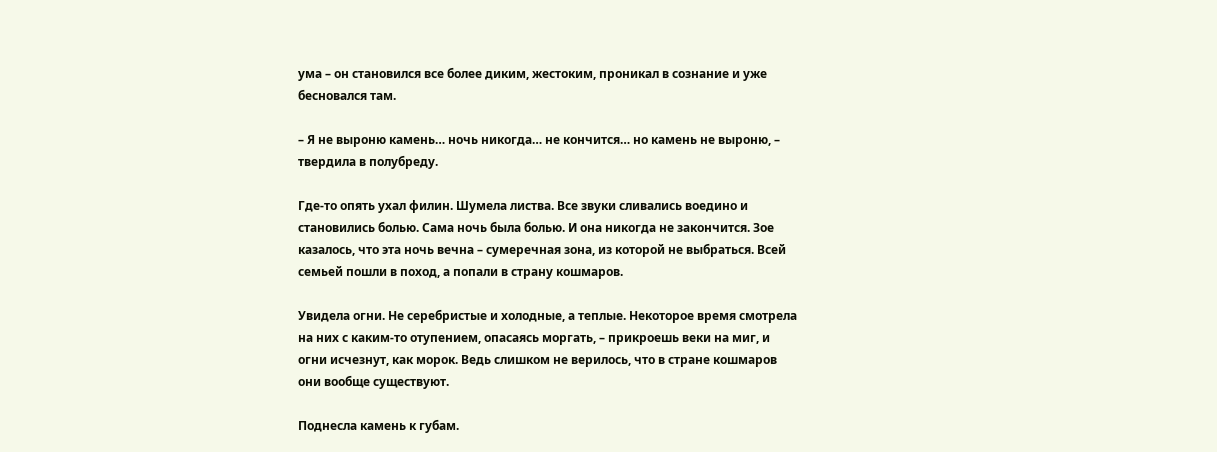ума – он становился все более диким, жестоким, проникал в сознание и уже бесновался там.

– Я не выроню камень… ночь никогда… не кончится… но камень не выроню, – твердила в полубреду.

Где-то опять ухал филин. Шумела листва. Все звуки сливались воедино и становились болью. Сама ночь была болью. И она никогда не закончится. Зое казалось, что эта ночь вечна – сумеречная зона, из которой не выбраться. Всей семьей пошли в поход, а попали в страну кошмаров.

Увидела огни. Не серебристые и холодные, а теплые. Некоторое время смотрела на них с каким-то отупением, опасаясь моргать, – прикроешь веки на миг, и огни исчезнут, как морок. Ведь слишком не верилось, что в стране кошмаров они вообще существуют.

Поднесла камень к губам.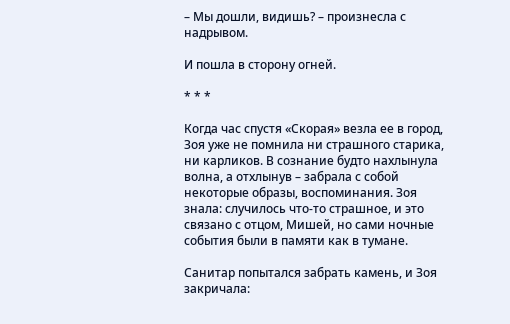– Мы дошли, видишь? – произнесла с надрывом.

И пошла в сторону огней.

* * *

Когда час спустя «Скорая» везла ее в город, Зоя уже не помнила ни страшного старика, ни карликов. В сознание будто нахлынула волна, а отхлынув – забрала с собой некоторые образы, воспоминания. Зоя знала: случилось что-то страшное, и это связано с отцом, Мишей, но сами ночные события были в памяти как в тумане.

Санитар попытался забрать камень, и Зоя закричала: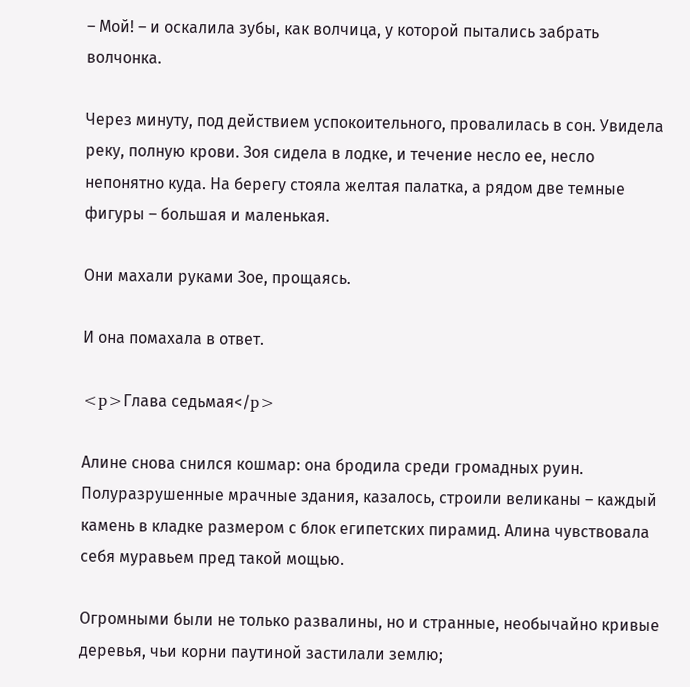– Мой! – и оскалила зубы, как волчица, у которой пытались забрать волчонка.

Через минуту, под действием успокоительного, провалилась в сон. Увидела реку, полную крови. Зоя сидела в лодке, и течение несло ее, несло непонятно куда. На берегу стояла желтая палатка, а рядом две темные фигуры – большая и маленькая.

Они махали руками Зое, прощаясь.

И она помахала в ответ.

<p>Глава седьмая</p>

Алине снова снился кошмар: она бродила среди громадных руин. Полуразрушенные мрачные здания, казалось, строили великаны – каждый камень в кладке размером с блок египетских пирамид. Алина чувствовала себя муравьем пред такой мощью.

Огромными были не только развалины, но и странные, необычайно кривые деревья, чьи корни паутиной застилали землю;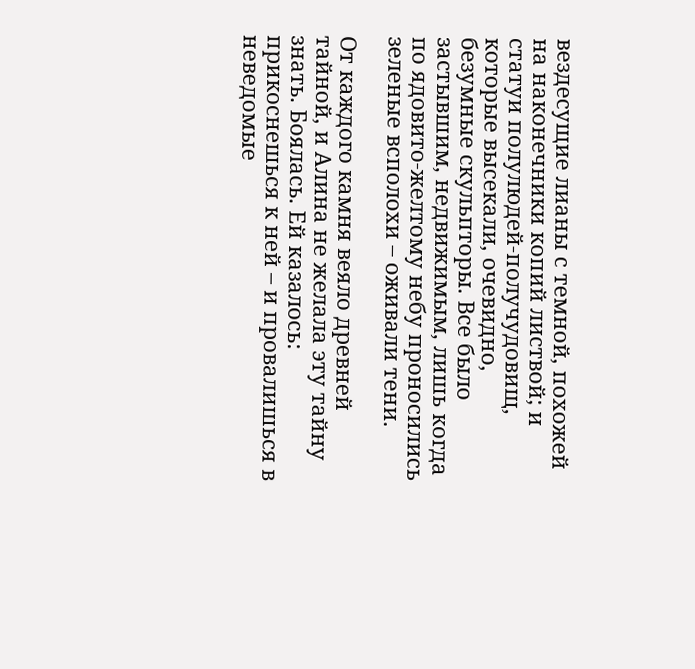вездесущие лианы с темной, похожей на наконечники копий листвой; и статуи полулюдей-получудовищ, которые высекали, очевидно, безумные скульпторы. Все было застывшим, недвижимым, лишь когда по ядовито-желтому небу проносились зеленые всполохи – оживали тени.

От каждого камня веяло древней тайной, и Алина не желала эту тайну знать. Боялась. Ей казалось: прикоснешься к ней – и провалишься в неведомые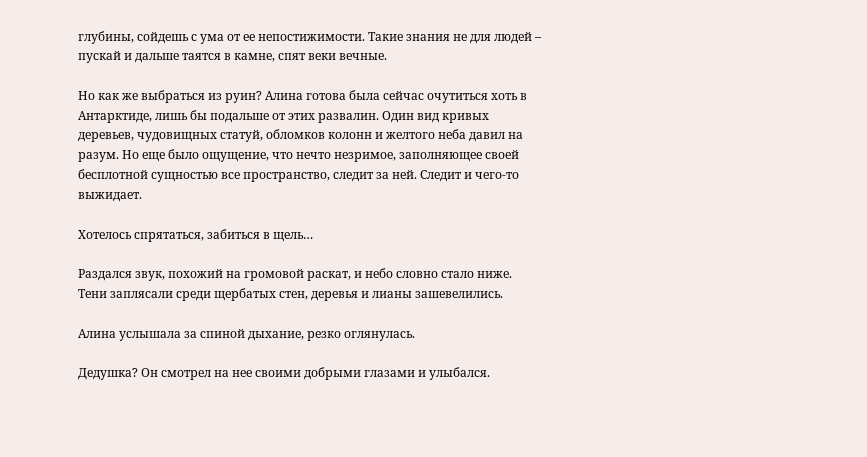глубины, сойдешь с ума от ее непостижимости. Такие знания не для людей – пускай и дальше таятся в камне, спят веки вечные.

Но как же выбраться из руин? Алина готова была сейчас очутиться хоть в Антарктиде, лишь бы подальше от этих развалин. Один вид кривых деревьев, чудовищных статуй, обломков колонн и желтого неба давил на разум. Но еще было ощущение, что нечто незримое, заполняющее своей бесплотной сущностью все пространство, следит за ней. Следит и чего-то выжидает.

Хотелось спрятаться, забиться в щель…

Раздался звук, похожий на громовой раскат, и небо словно стало ниже. Тени заплясали среди щербатых стен, деревья и лианы зашевелились.

Алина услышала за спиной дыхание, резко оглянулась.

Дедушка? Он смотрел на нее своими добрыми глазами и улыбался.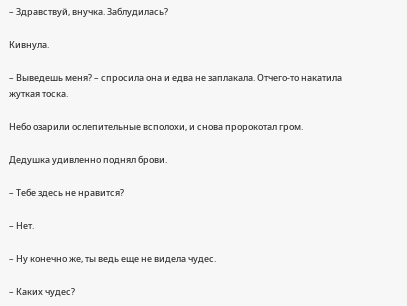– Здравствуй, внучка. Заблудилась?

Кивнула.

– Выведешь меня? – спросила она и едва не заплакала. Отчего-то накатила жуткая тоска.

Небо озарили ослепительные всполохи, и снова пророкотал гром.

Дедушка удивленно поднял брови.

– Тебе здесь не нравится?

– Нет.

– Ну конечно же, ты ведь еще не видела чудес.

– Каких чудес?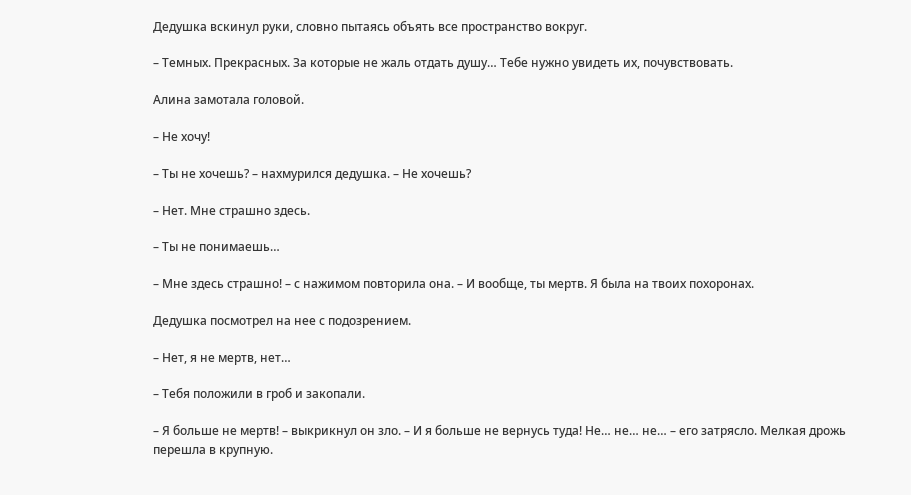Дедушка вскинул руки, словно пытаясь объять все пространство вокруг.

– Темных. Прекрасных. За которые не жаль отдать душу… Тебе нужно увидеть их, почувствовать.

Алина замотала головой.

– Не хочу!

– Ты не хочешь? – нахмурился дедушка. – Не хочешь?

– Нет. Мне страшно здесь.

– Ты не понимаешь…

– Мне здесь страшно! – с нажимом повторила она. – И вообще, ты мертв. Я была на твоих похоронах.

Дедушка посмотрел на нее с подозрением.

– Нет, я не мертв, нет…

– Тебя положили в гроб и закопали.

– Я больше не мертв! – выкрикнул он зло. – И я больше не вернусь туда! Не… не… не… – его затрясло. Мелкая дрожь перешла в крупную.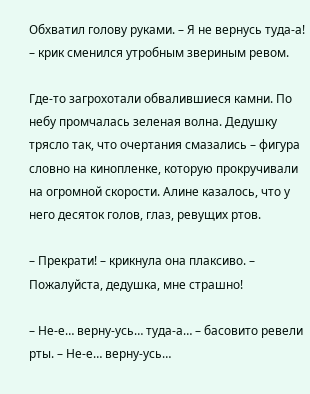Обхватил голову руками. – Я не вернусь туда-а! – крик сменился утробным звериным ревом.

Где-то загрохотали обвалившиеся камни. По небу промчалась зеленая волна. Дедушку трясло так, что очертания смазались – фигура словно на кинопленке, которую прокручивали на огромной скорости. Алине казалось, что у него десяток голов, глаз, ревущих ртов.

– Прекрати! – крикнула она плаксиво. – Пожалуйста, дедушка, мне страшно!

– Не-е… верну-усь… туда-а… – басовито ревели рты. – Не-е… верну-усь…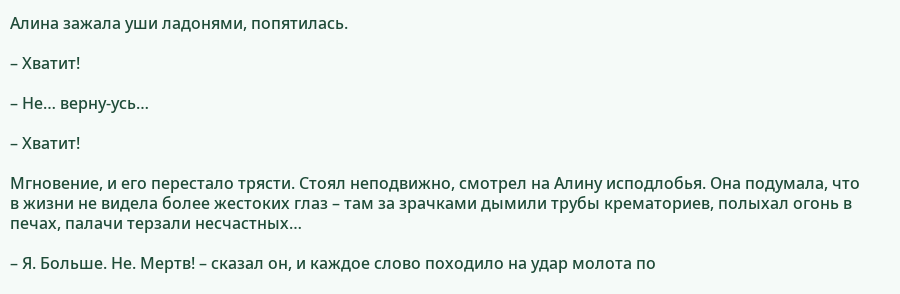Алина зажала уши ладонями, попятилась.

– Хватит!

– Не… верну-усь…

– Хватит!

Мгновение, и его перестало трясти. Стоял неподвижно, смотрел на Алину исподлобья. Она подумала, что в жизни не видела более жестоких глаз – там за зрачками дымили трубы крематориев, полыхал огонь в печах, палачи терзали несчастных…

– Я. Больше. Не. Мертв! – сказал он, и каждое слово походило на удар молота по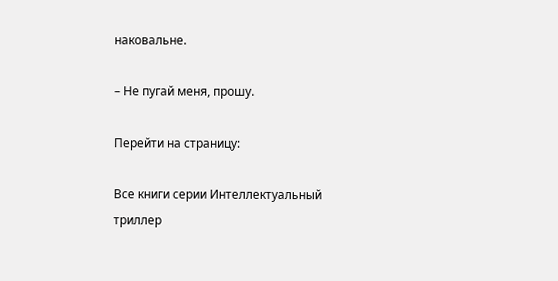наковальне.

– Не пугай меня, прошу.

Перейти на страницу:

Все книги серии Интеллектуальный триллер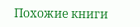Похожие книги